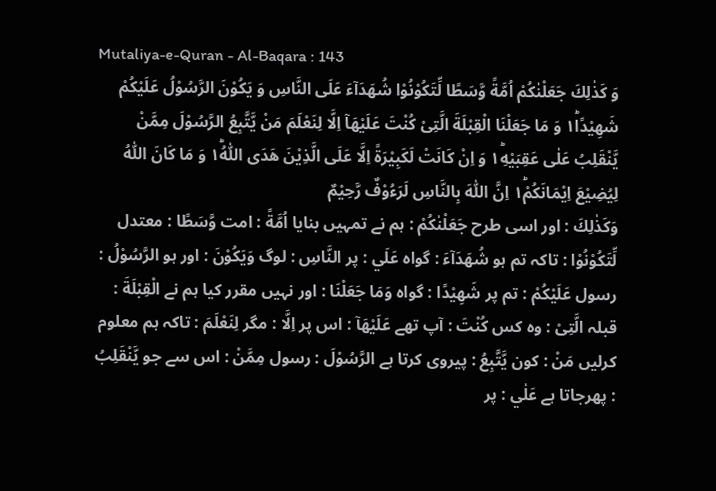Mutaliya-e-Quran - Al-Baqara : 143
وَ كَذٰلِكَ جَعَلْنٰكُمْ اُمَّةً وَّسَطًا لِّتَكُوْنُوْا شُهَدَآءَ عَلَى النَّاسِ وَ یَكُوْنَ الرَّسُوْلُ عَلَیْكُمْ شَهِیْدًا١ؕ وَ مَا جَعَلْنَا الْقِبْلَةَ الَّتِیْ كُنْتَ عَلَیْهَاۤ اِلَّا لِنَعْلَمَ مَنْ یَّتَّبِعُ الرَّسُوْلَ مِمَّنْ یَّنْقَلِبُ عَلٰى عَقِبَیْهِ١ؕ وَ اِنْ كَانَتْ لَكَبِیْرَةً اِلَّا عَلَى الَّذِیْنَ هَدَى اللّٰهُ١ؕ وَ مَا كَانَ اللّٰهُ لِیُضِیْعَ اِیْمَانَكُمْ١ؕ اِنَّ اللّٰهَ بِالنَّاسِ لَرَءُوْفٌ رَّحِیْمٌ
وَكَذٰلِكَ : اور اسی طرح جَعَلْنٰكُمْ : ہم نے تمہیں بنایا اُمَّةً : امت وَّسَطًا : معتدل لِّتَكُوْنُوْا : تاکہ تم ہو شُهَدَآءَ : گواہ عَلَي : پر النَّاسِ : لوگ وَيَكُوْنَ : اور ہو الرَّسُوْلُ : رسول عَلَيْكُمْ : تم پر شَهِيْدًا : گواہ وَمَا جَعَلْنَا : اور نہیں مقرر کیا ہم نے الْقِبْلَةَ : قبلہ الَّتِىْ : وہ کس كُنْتَ : آپ تھے عَلَيْهَآ : اس پر اِلَّا : مگر لِنَعْلَمَ : تاکہ ہم معلوم کرلیں مَنْ : کون يَّتَّبِعُ : پیروی کرتا ہے الرَّسُوْلَ : رسول مِمَّنْ : اس سے جو يَّنْقَلِبُ : پھرجاتا ہے عَلٰي : پر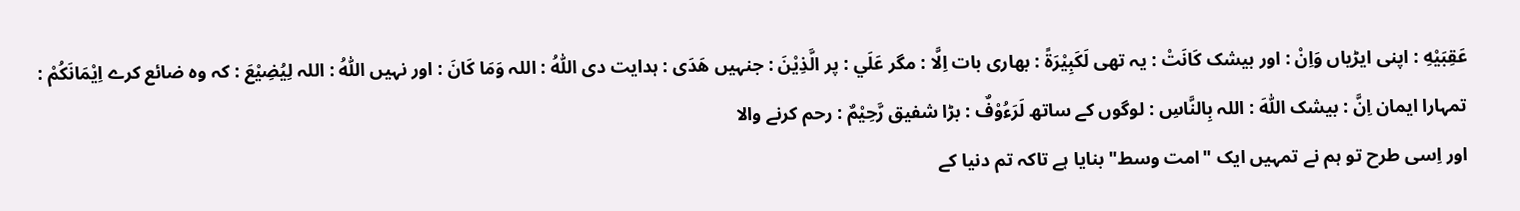عَقِبَيْهِ : اپنی ایڑیاں وَاِنْ : اور بیشک كَانَتْ : یہ تھی لَكَبِيْرَةً : بھاری بات اِلَّا : مگر عَلَي : پر الَّذِيْنَ : جنہیں ھَدَى : ہدایت دی اللّٰهُ : اللہ وَمَا كَانَ : اور نہیں اللّٰهُ : اللہ لِيُضِيْعَ : کہ وہ ضائع کرے اِيْمَانَكُمْ : تمہارا ایمان اِنَّ : بیشک اللّٰهَ : اللہ بِالنَّاسِ : لوگوں کے ساتھ لَرَءُوْفٌ : بڑا شفیق رَّحِيْمٌ : رحم کرنے والا
اور اِسی طرح تو ہم نے تمہیں ایک "امت وسط" بنایا ہے تاکہ تم دنیا کے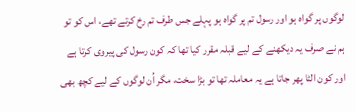لوگوں پر گواہ ہو اور رسول تم پر گواہ ہو پہلے جس طرف تم رخ کرتے تھے، اس کو تو ہم نے صرف یہ دیکھنے کے لیے قبلہ مقرر کیا تھا کہ کون رسول کی پیروی کرتا ہے اور کون الٹا پھر جاتا ہے یہ معاملہ تھا تو بڑا سخت، مگر اُن لوگوں کے لیے کچھ بھی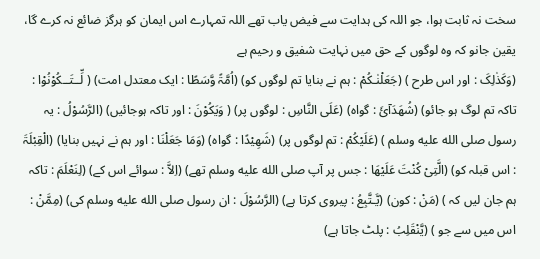سخت نہ ثابت ہوا، جو اللہ کی ہدایت سے فیض یاب تھے اللہ تمہارے اس ایمان کو ہرگز ضائع نہ کرے گا، یقین جانو کہ وہ لوگوں کے حق میں نہایت شفیق و رحیم ہے
(وَکَذٰلِکَ : اور اس طرح ) (جَعَلْنٰـکُمْ : ہم نے بنایا تم لوگوں کو) (اُمَّۃً وَّسَطًا : ایک معتدل امت) ( لِّــتَــکُوْنُوْا : تاکہ تم لوگ ہو جائو) (شُھَدَآئَ : گواہ) (عَلَی النَّاسِ : لوگوں پر) ( وَیَکُوْنَ : اور تاکہ ہوجائیں) (الرَّسُوْلُ : یہ رسول صلى الله عليه وسلم ) (عَلَیْکُمْ : تم لوگوں پر) (شَھِیْدًا : گواہ) (وَمَا جَعَلْنَا : اور ہم نے نہیں بنایا) (الْقِبْلَۃَ : اس قبلہ کو) (الَّتِیْ کُنْتَ عَلَیْھَا : جس پر آپ صلى الله عليه وسلم تھے) (اِلاَّ : سوائے اس کے) (لِنَعْلَمَ : تاکہ ہم جان لیں کہ ) (مَنْ : کون) (یَّـتَّبِعُ : پیروی کرتا ہے) (الرَّسُوْلَ : ان رسول صلى الله عليه وسلم کی) (مِمَّنْ : اس میں سے جو ) (یَّنْقَلِبُ : پلٹ جاتا ہے)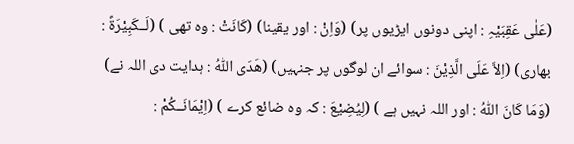(عَلٰی عَقِبَیْہِ : اپنی دونوں ایڑیوں پر) (وَاِنْ : اور یقینا) (کَانَتْ : وہ تھی ) (لَــکَبِیْرَۃً : بھاری) (اِلاَّ عَلَی الَّذِیْنَ : سوائے ان لوگوں پر جنہیں) (ھَدَی اللّٰہُ : ہدایت دی اللہ نے) (وَمَا کَانَ اللّٰہُ : اور اللہ نہیں ہے ) (لِیُضِیْعَ : کہ وہ ضائع کرے ) (اِیْمَانَــکُمْ :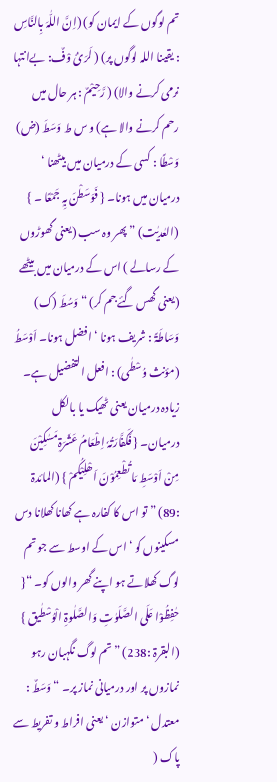تم لوگوں کے ایمان کو) (اِنَّ اللّٰہَ بِالنَّاسِ : یقینا اللہ لوگوں پر) ( لَرَئُ وْفٌ: بےانتہا نرمی کرنے والا) ( رَّحِیْمٌ : ہر حال میں رحم کرنے والا ہے) و س ط وَسَطَ (ض) وَسْطًا : کسی کے درمیان میں بیٹھنا ‘ درمیان میں ہونا۔ { فَوَسَطْنَ بِہٖ جَمْعًا ۔ } (العٰدیٰت) ” پھر وہ سب (یعنی گھوڑوں کے رسالے ) اس کے درمیان میں بیٹھے (یعنی گھس گئے جم کر) “ وَسُطَ (ک) وَسَاطَۃً : شریف ہونا ‘ افضل ہونا۔ اَوْسَطُ (مؤنث وُسْطٰی) : افعل التفضیل ہے۔ زیادہ درمیان یعنی ٹھیک یا بالکل درمیان۔ { فَکَفَّارَتُہٗ اِطْعَامُ عَشَرَۃِ مَسٰکِیْنَ مِنْ اَوْسَطِ مَا تُطْعِمُوْنَ اَھْلِیْکُمْ } (المائدۃ :89) ” تو اس کا کفارہ ہے کھانا کھلانا دس مسکینوں کو ‘ اس کے اوسط سے جو تم لوگ کھلاتے ہو اپنے گھر والوں کو۔ “{ حٰفِظُوْا عَلَی الصَّلَوٰتِ وَالصَّلٰوۃِ الْوُسْطٰیق } (البقرۃ :238) ” تم لوگ نگہبان رہو نمازوں پر اور درمیانی نماز پر۔ “ وَسَطٌ : معتدل ‘ متوازن ‘ یعنی افراط و تفریط سے پاک (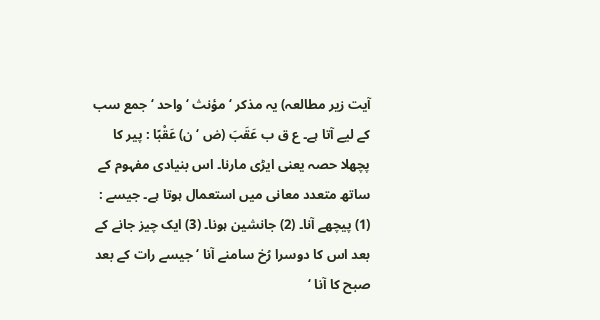آیت زیر مطالعہ) یہ مذکر ‘ مؤنث ‘ واحد ‘ جمع سب کے لیے آتا ہے۔ ع ق ب عَقَبَ (ض ‘ ن) عَقْبًا : پیر کا پچھلا حصہ یعنی ایڑی مارنا۔ اس بنیادی مفہوم کے ساتھ متعدد معانی میں استعمال ہوتا ہے۔ جیسے : (1) پیچھے آنا۔ (2) جانشین ہونا۔ (3) ایک چیز جانے کے بعد اس کا دوسرا رُخ سامنے آنا ‘ جیسے رات کے بعد صبح کا آنا ‘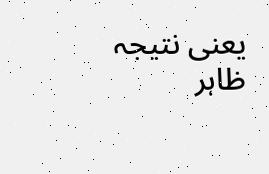یعنی نتیجہ ظاہر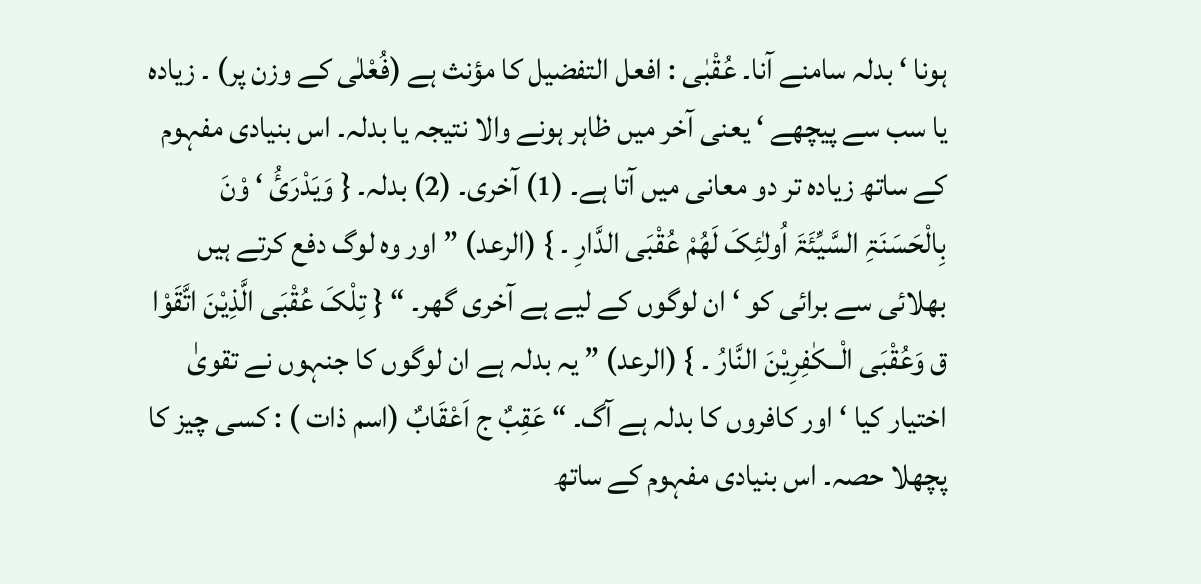ہونا ‘ بدلہ سامنے آنا۔ عُقْبٰی : افعل التفضیل کا مؤنث ہے (فُعْلٰی کے وزن پر) ۔ زیادہ یا سب سے پیچھے ‘ یعنی آخر میں ظاہر ہونے والا نتیجہ یا بدلہ۔ اس بنیادی مفہوم کے ساتھ زیادہ تر دو معانی میں آتا ہے۔ (1) آخری۔ (2) بدلہ۔ { وَیَدْرَئُ ‘ وْنَ بِالْحَسَنَۃِ السَّیِّئَۃَ اُولٰئِکَ لَھُمْ عُقْبَی الدَّارِ ۔ } (الرعد) ” اور وہ لوگ دفع کرتے ہیں بھلائی سے برائی کو ‘ ان لوگوں کے لیے ہے آخری گھر۔ “ { تِلْکَ عُقْبَی الَّذِیْنَ اتَّقَوْا ق وَعُقْبَی الْــکٰفِرِیْنَ النَّارُ ۔ } (الرعد) ” یہ بدلہ ہے ان لوگوں کا جنہوں نے تقویٰ اختیار کیا ‘ اور کافروں کا بدلہ ہے آگ۔ “ عَقِبٌ ج اَعْقَابٌ (اسم ذات ) : کسی چیز کا پچھلا حصہ۔ اس بنیادی مفہوم کے ساتھ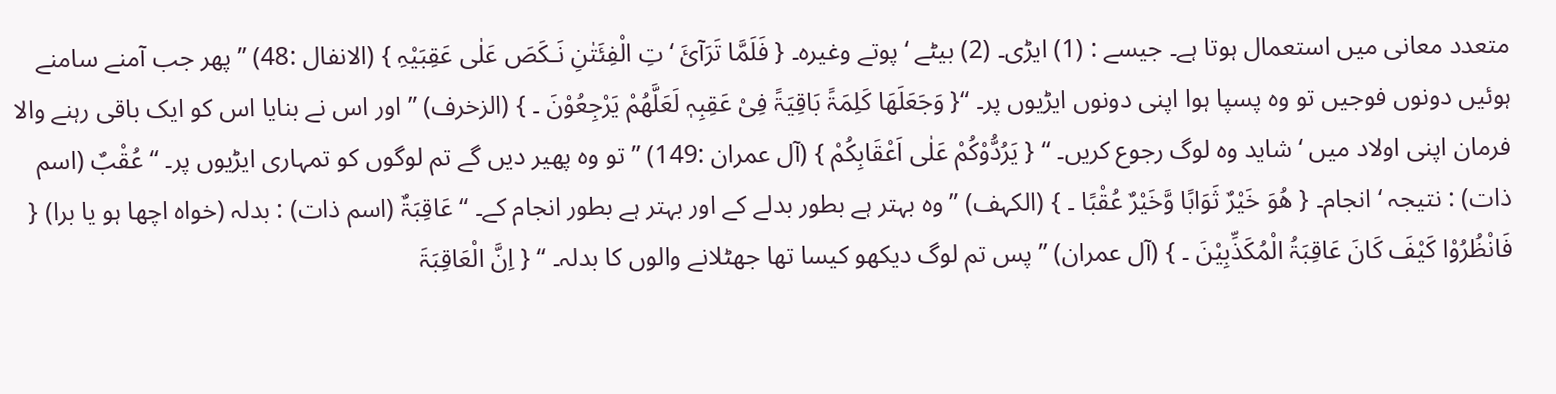متعدد معانی میں استعمال ہوتا ہے۔ جیسے : (1) ایڑی۔ (2) بیٹے ‘ پوتے وغیرہ۔ { فَلَمَّا تَرَآئَ ‘ تِ الْفِئَتٰنِ نَـکَصَ عَلٰی عَقِبَیْہِ } (الانفال :48) ” پھر جب آمنے سامنے ہوئیں دونوں فوجیں تو وہ پسپا ہوا اپنی دونوں ایڑیوں پر۔ “{ وَجَعَلَھَا کَلِمَۃً بَاقِیَۃً فِیْ عَقِبِہٖ لَعَلَّھُمْ یَرْجِعُوْنَ ۔ } (الزخرف) ” اور اس نے بنایا اس کو ایک باقی رہنے والا فرمان اپنی اولاد میں ‘ شاید وہ لوگ رجوع کریں۔ “ { یَرُدُّوْکُمْ عَلٰی اَعْقَابِکُمْ } (آل عمران :149) ” تو وہ پھیر دیں گے تم لوگوں کو تمہاری ایڑیوں پر۔ “ عُقْبٌ (اسم ذات) : نتیجہ ‘ انجام۔ { ھُوَ خَیْرٌ ثَوَابًا وَّخَیْرٌ عُقْبًا ۔ } (الکہف) ” وہ بہتر ہے بطور بدلے کے اور بہتر ہے بطور انجام کے۔ “ عَاقِبَۃٌ (اسم ذات) : بدلہ (خواہ اچھا ہو یا برا) { فَانْظُرُوْا کَیْفَ کَانَ عَاقِبَۃُ الْمُکَذِّبِیْنَ ۔ } (آل عمران) ” پس تم لوگ دیکھو کیسا تھا جھٹلانے والوں کا بدلہ۔ “ { اِنَّ الْعَاقِبَۃَ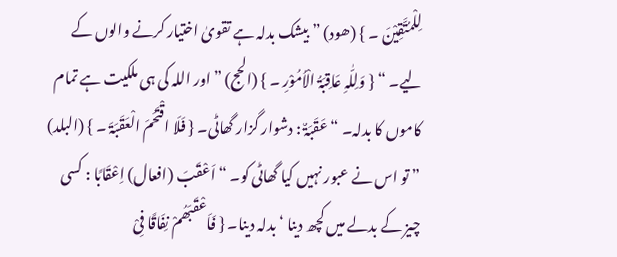لِلْمُتَّقِیْنَ ۔ } (ھود) ” بیشک بدلہ ہے تقویٰ اختیار کرنے والوں کے لیے۔ “ { وَلِلّٰہِ عَاقِبَۃُ الْاُمُوْرِ ۔ } (الحج) ” اور اللہ کی ہی ملکیت ہے تمام کاموں کا بدلہ۔ “ عَقَبَۃٌ : دشوار گزار گھاٹی۔ { فَلَا اقْتَحَمَ الْعَقَبَۃَ ۔ } (البلد) ” تو اس نے عبور نہیں کیا گھاٹی کو۔ “ اَعْقَبَ (افعال) اِعْقَابًا : کسی چیز کے بدلے میں کچھ دینا ‘ بدلہ دینا۔ { فَاَعْقَبَھُمْ نِفَاقًا فِیْ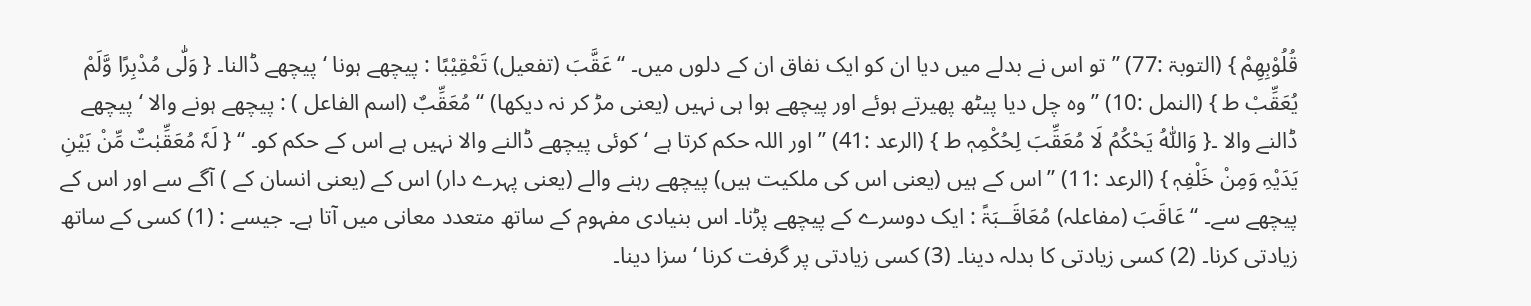قُلُوْبِھِمْ } (التوبۃ :77) ” تو اس نے بدلے میں دیا ان کو ایک نفاق ان کے دلوں میں۔ “ عَقَّبَ (تفعیل) تَعْقِیْبًا : پیچھے ہونا ‘ پیچھے ڈالنا۔ { وَلّٰی مُدْبِرًا وَّلَمْ یُعَقِّبْ ط } (النمل :10) ” وہ چل دیا پیٹھ پھیرتے ہوئے اور پیچھے ہوا ہی نہیں (یعنی مڑ کر نہ دیکھا) “ مُعَقِّبٌ (اسم الفاعل ) : پیچھے ہونے والا ‘ پیچھے ڈالنے والا ۔{ وَاللّٰہُ یَحْکُمُ لَا مُعَقِّبَ لِحُکْمِہٖ ط } (الرعد :41) ” اور اللہ حکم کرتا ہے ‘ کوئی پیچھے ڈالنے والا نہیں ہے اس کے حکم کو۔ “ { لَہٗ مُعَقِّبٰتٌ مِّنْ بَیْنِ یَدَیْہِ وَمِنْ خَلْفِہٖ } (الرعد :11) ” اس کے ہیں (یعنی اس کی ملکیت ہیں) پیچھے رہنے والے (یعنی پہرے دار) اس کے (یعنی انسان کے ) آگے سے اور اس کے پیچھے سے۔ “ عَاقَبَ (مفاعلہ) مُعَاقَــبَۃً : ایک دوسرے کے پیچھے پڑنا۔ اس بنیادی مفہوم کے ساتھ متعدد معانی میں آتا ہے۔ جیسے : (1) کسی کے ساتھ زیادتی کرنا۔ (2) کسی زیادتی کا بدلہ دینا۔ (3) کسی زیادتی پر گرفت کرنا ‘ سزا دینا۔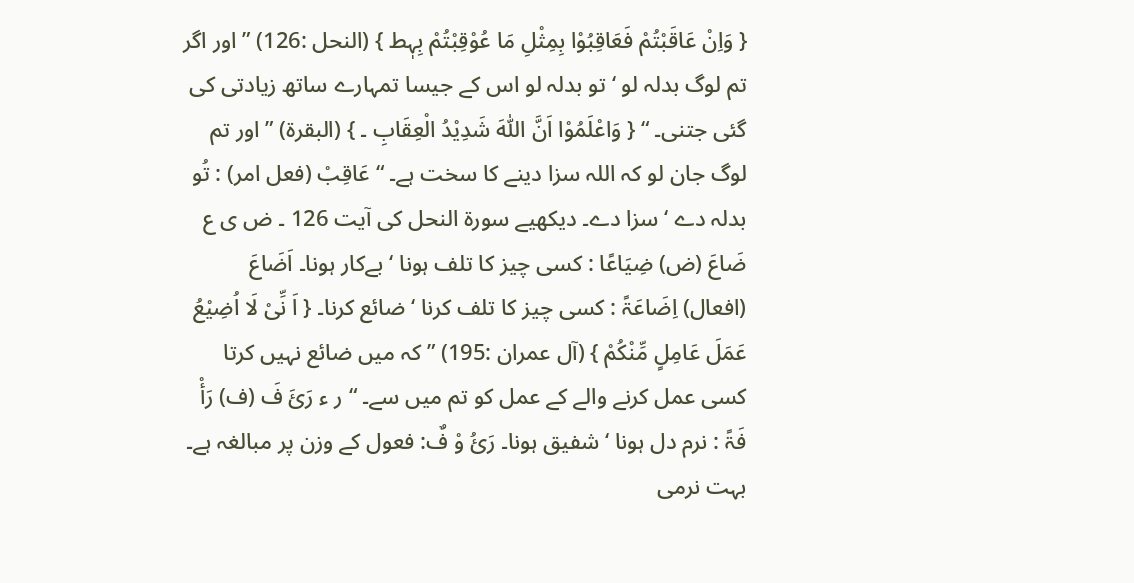{ وَاِنْ عَاقَبْتُمْ فَعَاقِبُوْا بِمِثْلِ مَا عُوْقِبْتُمْ بِہٖط } (النحل :126) ” اور اگر تم لوگ بدلہ لو ‘ تو بدلہ لو اس کے جیسا تمہارے ساتھ زیادتی کی گئی جتنی۔ “ { وَاعْلَمُوْا اَنَّ اللّٰہَ شَدِیْدُ الْعِقَابِ ۔ } (البقرۃ) ” اور تم لوگ جان لو کہ اللہ سزا دینے کا سخت ہے۔ “ عَاقِبْ (فعل امر) : تُو بدلہ دے ‘ سزا دے۔ دیکھیے سورة النحل کی آیت 126 ۔ ض ی ع ضَاعَ (ض) ضِیَاعًا : کسی چیز کا تلف ہونا ‘ بےکار ہونا۔ اَضَاعَ (افعال) اِضَاعَۃً : کسی چیز کا تلف کرنا ‘ ضائع کرنا۔ { اَ نِّیْ لَا اُضِیْعُ عَمَلَ عَامِلٍ مِّنْکُمْ } (آل عمران :195) ” کہ میں ضائع نہیں کرتا کسی عمل کرنے والے کے عمل کو تم میں سے۔ “ ر ء رَئَ فَ (ف) رَأْ فَۃً : نرم دل ہونا ‘ شفیق ہونا۔ رَئُ وْ فٌ: فعول کے وزن پر مبالغہ ہے۔ بہت نرمی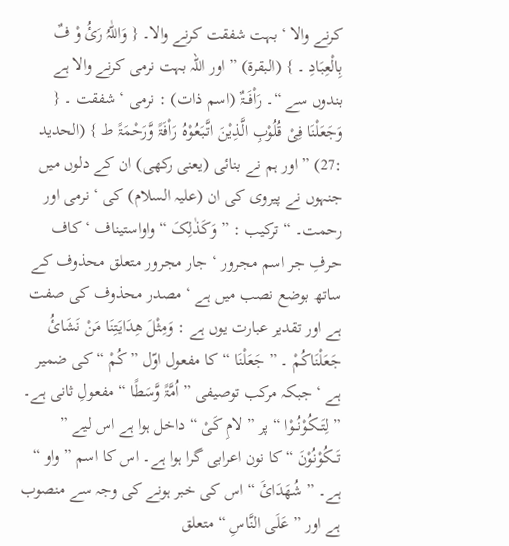کرنے والا ‘ بہت شفقت کرنے والا۔ { وَاللّٰہُ رَئُ وْ فٌ بِالْعِبَادِ ۔ } (البقرۃ) ” اور اللہ بہت نرمی کرنے والا ہے بندوں سے “۔ رَاْفَــۃٌ (اسم ذات) : نرمی ‘ شفقت ۔ { وَجَعَلْنَا فِیْ قُلُوْبِ الَّذِیْنَ اتَّبَعُوْہُ رَاْفَۃً وَّرَحْمَۃً ط } (الحدید :27) ” اور ہم نے بنائی (یعنی رکھی) ان کے دلوں میں جنہوں نے پیروی کی ان (علیہ السلام) کی ‘ نرمی اور رحمت۔ “ ترکیب : ” وَکَذٰلِکَ “ واواستیناف ‘ کاف حرفِ جر اسم مجرور ‘ جار مجرور متعلق محذوف کے ساتھ بوضع نصب میں ہے ‘ مصدر محذوف کی صفت ہے اور تقدیر عبارت یوں ہے : وَمِثْلَ ھِدَایَتِنَا مَنْ نَشَائُ جَعَلْنَاکُمْ ۔ ” جَعَلْنَا “ کا مفعول اوّل ” کُمْ “ کی ضمیر ہے ‘ جبکہ مرکب توصیفی ” اُمَّۃً وَّسَطًا “ مفعولِ ثانی ہے۔ ” لِتَــکُوْنُــوْا “ پر ” لامِ کَیْ “ داخل ہوا ہے اس لیے ” تَــکُوْنُوْنَ “ کا نون اعرابی گرا ہوا ہے۔ اس کا اسم ” واو “ ہے۔ ” شُھَدَائَ “ اس کی خبر ہونے کی وجہ سے منصوب ہے اور ” عَلَی النَّاسِ “ متعلق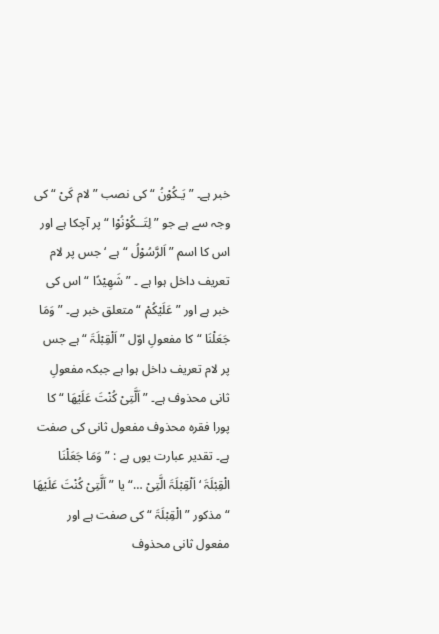خبر ہے۔ ” یَـکُوْنُ “ کی نصب ” لام کَیْ “ کی وجہ سے ہے جو ” لِتَــکُوْنُوْا “ پر آچکا ہے اور اس کا اسم ” اَلرَّسُوْلُ “ ہے ‘ جس پر لام تعریف داخل ہوا ہے ۔ ” شَھِیْدًا “ اس کی خبر ہے اور ” عَلَیْکُمْ “ متعلق خبر ہے۔ ” وَمَا جَعَلْنَا “ کا مفعولِ اوّل ” اَلْقِبْلَۃَ “ ہے جس پر لام تعریف داخل ہوا ہے جبکہ مفعولِ ثانی محذوف ہے۔ ” اَلَّتِیْ کُنْتَ عَلَیْھَا “ کا پورا فقرہ محذوف مفعول ثانی کی صفت ہے۔ تقدیر عبارت یوں ہے : ” وَمَا جَعَلْنَا الْقِبْلَۃَ ‘ اَلْقِبْلَۃَ الَّتِیْ …“ یا ” اَلَّتِیْ کُنْتَ عَلَیْھَا “ مذکور ” الْقِبْلَۃَ “ کی صفت ہے اور مفعول ثانی محذوف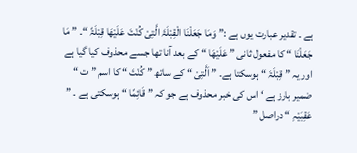ہے ۔ تقدیر عبارت یوں ہے :” وَمَا جَعَلْنَا الْقِبْلَۃَ الَّتِیْ کُنْتَ عَلَیْھَا قِبْلَۃً “۔ ” مَا جَعَلْنَا “ کا مفعول ثانی ” عَلَیْھَا “ کے بعد آنا تھا جسے محذوف کیا گیا ہے اور یہ ” قِبْلَۃَ “ ہوسکتا ہے۔ ” اَلَّتِیْ “ کے ساتھ ” کُنْتَ “ کا اسم ” ت “ ضمیر بارز ہے ‘ اس کی خبر محذوف ہے جو کہ ” قَائِمًا “ ہوسکتی ہے ۔ ” عَقِبَیْہِ “ دراصل ”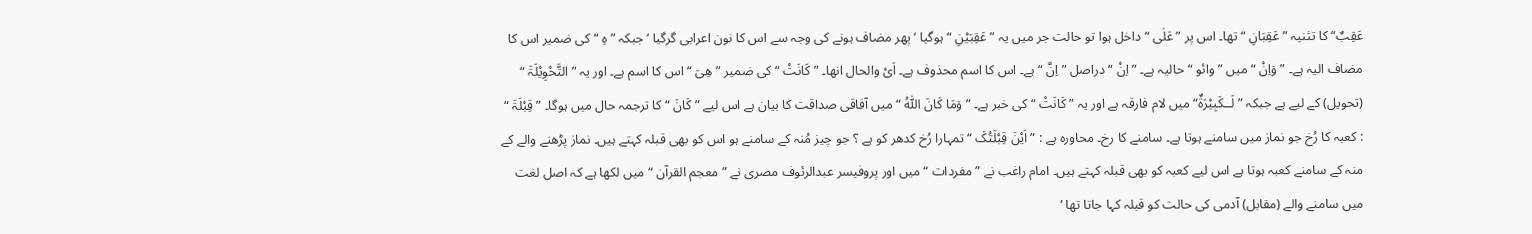عَقِبٌ“ کا تثنیہ ” عَقِبَانِ “ تھا۔ اس پر ” عَلٰی “ داخل ہوا تو حالت جر میں یہ ” عَقِبَیْنِ “ ہوگیا ‘ پھر مضاف ہونے کی وجہ سے اس کا نون اعرابی گرگیا ‘ جبکہ ” ہِ “ کی ضمیر اس کا مضاف الیہ ہے۔ ” وَاِنْ “ میں ” وائو “ حالیہ ہے۔ ” اِنْ “ دراصل ” اِنَّ “ ہے۔ اس کا اسم محذوف ہے۔ اَیْ والحال انھا۔ ” کَانَتْ “ کی ضمیر ” ھِیَ “ اس کا اسم ہے۔ اور یہ ” التَّحْوِیْلَۃَ “ (تحویل) کے لیے ہے جبکہ ” لَــکَبِیْرَۃٌ“ میں لام فارقہ ہے اور یہ ” کَانَتْ “ کی خبر ہے۔ ” وَمَا کَانَ اللّٰہُ “ میں آفاقی صداقت کا بیان ہے اس لیے ” کَانَ “ کا ترجمہ حال میں ہوگا۔ ” قِبْلَۃَ “ : کعبہ کا رُخ جو نماز میں سامنے ہوتا ہے۔ سامنے کا رخ۔ محاورہ ہے : ” اَیْنَ قِبْلَتُکَ “ تمہارا رُخ کدھر کو ہے ؟ جو چیز مُنہ کے سامنے ہو اس کو بھی قبلہ کہتے ہیں۔ نماز پڑھنے والے کے منہ کے سامنے کعبہ ہوتا ہے اس لیے کعبہ کو بھی قبلہ کہتے ہیں۔ امام راغب نے ” مفردات “ میں اور پروفیسر عبدالرئوف مصری نے ” معجم القرآن “ میں لکھا ہے کہ اصل لغت میں سامنے والے (مقابل) آدمی کی حالت کو قبلہ کہا جاتا تھا ‘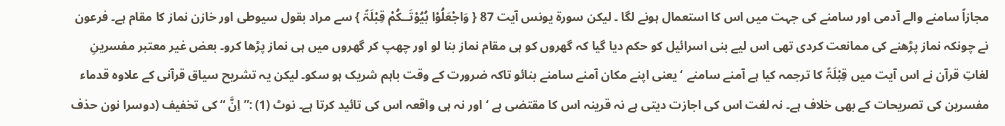مجازاً سامنے والے آدمی اور سامنے کی جہت میں اس کا استعمال ہونے لگا ۔ لیکن سورة یونس آیت 87 { وَاجْعَلُوْا بُیُوْتَــکُمْ قِبْلَۃً } سے مراد بقول سیوطی اور خازن نماز کا مقام ہے۔ فرعون نے چونکہ نماز پڑھنے کی ممانعت کردی تھی اس لیے بنی اسرائیل کو حکم دیا گیا کہ گھروں کو ہی مقام نماز بنا لو اور چھپ کر گھروں میں ہی نماز پڑھا کرو۔ بعض غیر معتبر مفسرینِ لغاتِ قرآن نے اس آیت میں قِبْلَۃً کا ترجمہ کیا ہے آمنے سامنے ‘ یعنی اپنے مکان آمنے سامنے بنائو تاکہ ضرورت کے وقت باہم شریک ہو سکو۔ لیکن یہ تشریح سیاق قرآنی کے علاوہ قدماء مفسرین کی تصریحات کے بھی خلاف ہے۔ نہ لغت اس کی اجازت دیتی ہے نہ قرینہ اس کا مقتضی ہے ‘ اور نہ ہی واقعہ اس کی تائید کرتا ہے۔ نوٹ (1) :” اِنَّ “ کی تخفیف (دوسرا نون حذف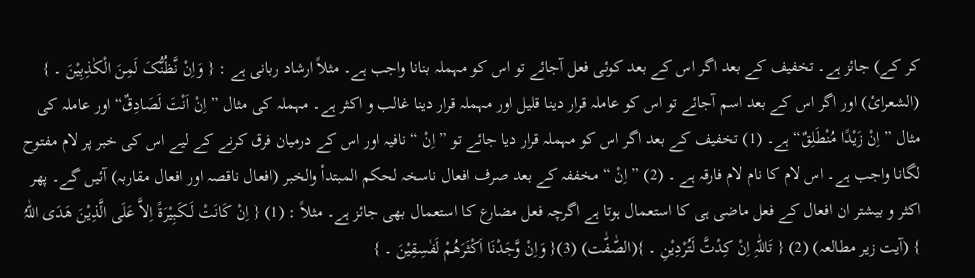کر کے) جائز ہے۔ تخفیف کے بعد اگر اس کے بعد کوئی فعل آجائے تو اس کو مہملہ بنانا واجب ہے۔ مثلاً ارشاد ربانی ہے : { وَاِنْ نَّظُنُّکَ لَمِنَ الْکٰذِبِیْنَ ۔ } (الشعرائ) اور اگر اس کے بعد اسم آجائے تو اس کو عاملہ قرار دینا قلیل اور مہملہ قرار دینا غالب و اکثر ہے۔ مہملہ کی مثال ” اِنْ اَنْتَ لَصَادِقٌ“ اور عاملہ کی مثال ” اِنْ زَیْدًا مُنْطَلِقٌ“ ہے۔ (1) تخفیف کے بعد اگر اس کو مہملہ قرار دیا جائے تو ” اِنْ “ نافیہ اور اس کے درمیان فرق کرنے کے لیے اس کی خبر پر لام مفتوح لگانا واجب ہے۔ اس لام کا نام لام فارقہ ہے ۔ (2) ” اِنْ “ مخففہ کے بعد صرف افعال ناسخہ لحکم المبتدأ والخبر (افعال ناقصہ اور افعال مقاربہ) آئیں گے۔ پھر اکثر و بیشتر ان افعال کے فعل ماضی ہی کا استعمال ہوتا ہے اگرچہ فعل مضارع کا استعمال بھی جائز ہے۔ مثلاً : (1) { اِنْ کَانَتْ لَــکَبِیْرَۃً اِلاَّ عَلَی الَّذِیْنَ ھَدَی اللّٰہُ } (آیت زیر مطالعہ) (2) { تَاللّٰہِ اِنْ کِدْتَّ لَتُرْدِیْنِ ۔ }(الصّٰفّٰت) (3){ وَاِنْ وَّجَدْنَا اَکْثَرَھُمْ لَفٰسِقِیْنَ ۔ }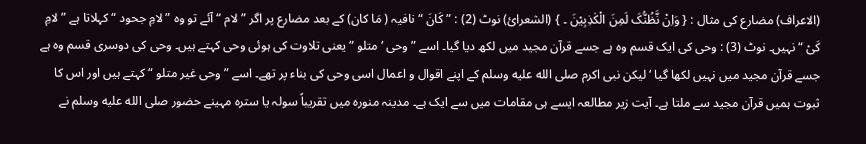(الاعراف) مضارع کی مثال : { وَاِنْ نَّظُنُّکَ لَمِنَ الْکٰذِبِیْنَ ۔ } (الشعرائ) نوٹ (2) : ” کَانَ “ نافیہ ( مَا کان) کے بعد مضارع پر اگر ” لام “ آئے تو وہ ” لامِ جحود “ کہلاتا ہے ” لامِ کَیْ “ نہیں۔ نوٹ (3) : وحی کی ایک قسم وہ ہے جسے قرآن مجید میں لکھ دیا گیا۔ اسے ” وحی ‘ متلو “ یعنی تلاوت کی ہوئی وحی کہتے ہیں۔ وحی کی دوسری قسم وہ ہے جسے قرآن مجید میں نہیں لکھا گیا ‘ لیکن نبی اکرم صلى الله عليه وسلم کے اپنے اقوال و اعمال اسی وحی کی بناء پر تھے۔ اسے ” وحی غیر متلو “ کہتے ہیں اور اس کا ثبوت ہمیں قرآن مجید سے ملتا ہے۔ آیت زیر مطالعہ ایسے ہی مقامات میں سے ایک ہے۔ مدینہ منورہ میں تقریباً سولہ یا سترہ مہینے حضور صلى الله عليه وسلم نے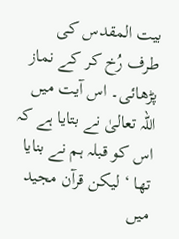بیت المقدس کی طرف رُخ کر کے نماز پڑھائی۔ اس آیت میں اللہ تعالیٰ نے بتایا ہے کہ اس کو قبلہ ہم نے بنایا تھا ‘ لیکن قرآن مجید میں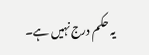یہ حکم درج نہیں ہے۔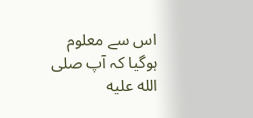اس سے معلوم ہوگیا کہ آپ صلى الله عليه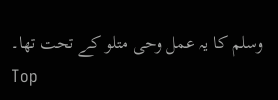وسلم کا یہ عمل وحی متلو کے تحت تھا۔
Top